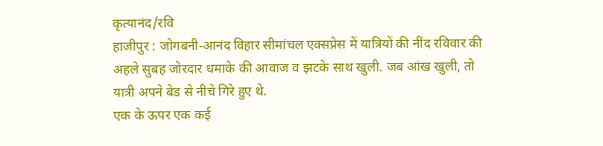कृत्यानंद/रवि
हाजीपुर : जोगबनी-आनंद विहार सीमांचल एक्सप्रेस में यात्रियों की नींद रविवार की अहले सुबह जोरदार धमाके की आवाज व झटके साथ खुली. जब आंख खुली, तो यात्री अपने बेड से नीचे गिरे हुए थे.
एक के ऊपर एक कई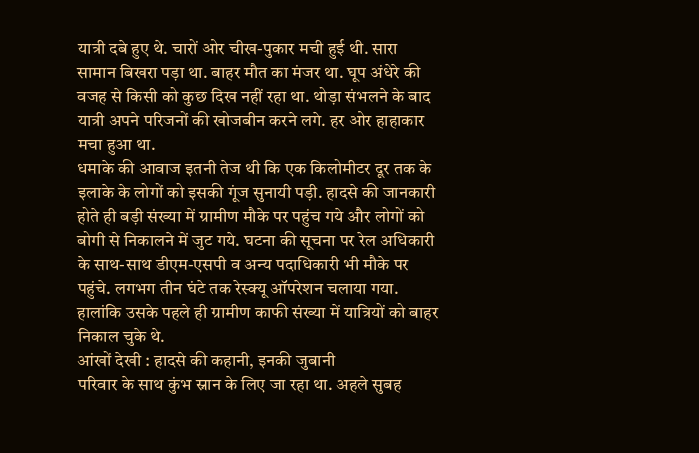यात्री दबे हुए थे. चारों ओर चीख-पुकार मची हुई थी. सारा सामान बिखरा पड़ा था. बाहर मौत का मंजर था. घूप अंधेरे की वजह से किसी को कुछ दिख नहीं रहा था. थोड़ा संभलने के बाद यात्री अपने परिजनों की खोजबीन करने लगे. हर ओर हाहाकार मचा हुआ था.
धमाके की आवाज इतनी तेज थी कि एक किलोमीटर दूर तक के इलाके के लोगों को इसकी गूंज सुनायी पड़ी. हादसे की जानकारी होते ही बड़ी संख्या में ग्रामीण मौके पर पहुंच गये और लोगों को बोगी से निकालने में जुट गये. घटना की सूचना पर रेल अधिकारी के साथ-साथ डीएम-एसपी व अन्य पदाधिकारी भी मौके पर पहुंचे. लगभग तीन घंटे तक रेस्क्यू ऑपरेशन चलाया गया. हालांकि उसके पहले ही ग्रामीण काफी संख्या में यात्रियों को बाहर निकाल चुके थे.
आंखों देखी : हादसे की कहानी, इनकी जुबानी
परिवार के साथ कुंभ स्नान के लिए जा रहा था. अहले सुबह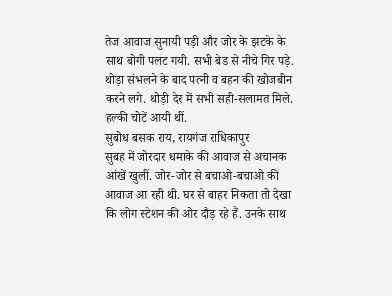तेज आवाज सुनायी पड़ी और जोर के झटके के साथ बोगी पलट गयी. सभी बेड से नीचे गिर पड़े. थोड़ा संभलने के बाद पत्नी व बहन की खोजबीन करने लगे. थोड़ी देर में सभी सही-सलामत मिले. हल्की चोटें आयी थीं.
सुबोध बसक राय, रायगंज राधिकापुर
सुबह में जोरदार धमाके की आवाज से अचानक आंखें खुलीं. जोर-जोर से बचाओ-बचाओ की आवाज आ रही थी. घर से बाहर निकता तो देखा कि लोग स्टेशन की ओर दौड़ रहे हैं. उनके साथ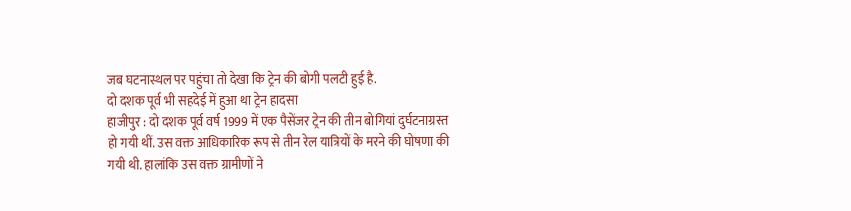जब घटनास्थल पर पहुंचा तो देखा कि ट्रेन की बोगी पलटी हुई है.
दो दशक पूर्व भी सहदेई में हुआ था ट्रेन हादसा
हाजीपुर : दो दशक पूर्व वर्ष 1999 में एक पैसेंजर ट्रेन की तीन बोगियां दुर्घटनाग्रस्त हो गयी थीं. उस वक्त आधिकारिक रूप से तीन रेल यात्रियों के मरने की घोषणा की गयी थी. हालांकि उस वक्त ग्रामीणों ने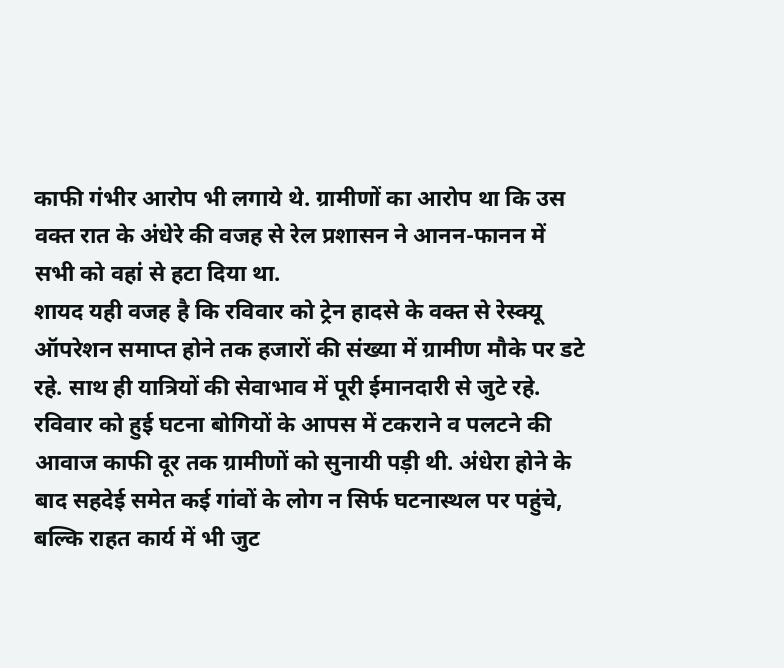काफी गंभीर आरोप भी लगाये थे. ग्रामीणों का आरोप था कि उस वक्त रात के अंधेरे की वजह से रेल प्रशासन ने आनन-फानन में सभी को वहां से हटा दिया था.
शायद यही वजह है कि रविवार को ट्रेन हादसे के वक्त से रेस्क्यू ऑपरेशन समाप्त होने तक हजारों की संख्या में ग्रामीण मौके पर डटे रहे. साथ ही यात्रियों की सेवाभाव में पूरी ईमानदारी से जुटे रहे. रविवार को हुई घटना बोगियों के आपस में टकराने व पलटने की आवाज काफी दूर तक ग्रामीणों को सुनायी पड़ी थी. अंधेरा होने के बाद सहदेई समेत कई गांवों के लोग न सिर्फ घटनास्थल पर पहुंचे, बल्कि राहत कार्य में भी जुट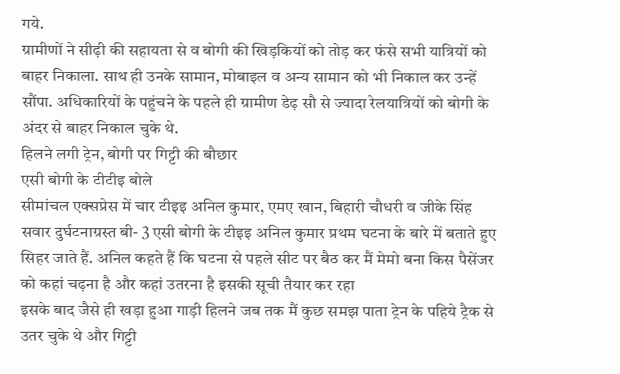गये.
ग्रामीणों ने सीढ़ी की सहायता से व बोगी की खिड़कियों को तोड़ कर फंसे सभी यात्रियों को बाहर निकाला. साथ ही उनके सामान, मोबाइल व अन्य सामान को भी निकाल कर उन्हें सौंपा. अधिकारियों के पहुंचने के पहले ही ग्रामीण डेढ़ सौ से ज्यादा रेलयात्रियों को बोगी के अंदर से बाहर निकाल चुके थे.
हिलने लगी ट्रेन, बोगी पर गिट्टी की बौछार
एसी बोगी के टीटीइ बोले
सीमांचल एक्सप्रेस में चार टीइइ अनिल कुमार, एमए खान, बिहारी चौधरी व जीके सिंह सवार दुर्घटनाग्रस्त बी- 3 एसी बोगी के टीइइ अनिल कुमार प्रथम घटना के बारे में बताते हुए सिहर जाते हैं. अनिल कहते हैं कि घटना से पहले सीट पर बैठ कर मैं मेमो बना किस पैसेंजर को कहां चढ़ना है और कहां उतरना है इसकी सूची तैयार कर रहा
इसके बाद जैसे ही खड़ा हुआ गाड़ी हिलने जब तक मैं कुछ समझ पाता ट्रेन के पहिये ट्रैक से उतर चुके थे और गिट्टी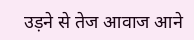उड़ने से तेज आवाज आने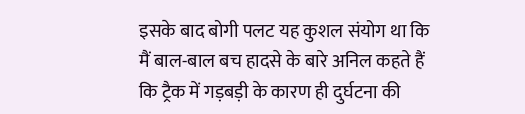इसके बाद बोगी पलट यह कुशल संयोग था कि मैं बाल-बाल बच हादसे के बारे अनिल कहते हैं कि ट्रैक में गड़बड़ी के कारण ही दुर्घटना की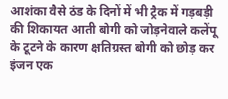आशंका वैसे ठंड के दिनों में भी ट्रैक में गड़बड़ी की शिकायत आती बोगी को जोड़नेवाले कलेंपू के टूटने के कारण क्षतिग्रस्त बोगी को छोड़ कर इंजन एक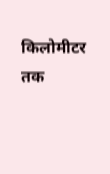किलोमीटर तक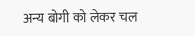अन्य बोगी को लेकर चल